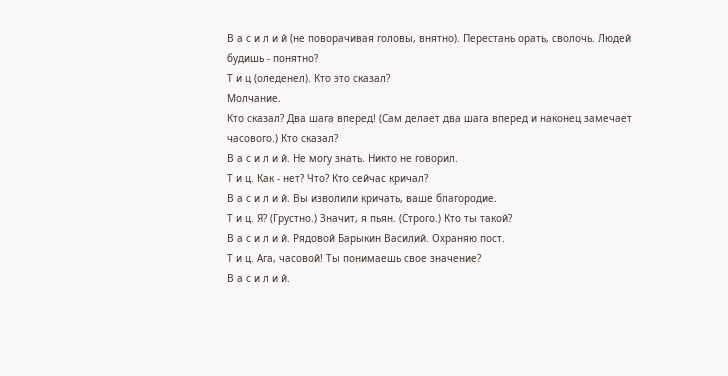В а с и л и й (не поворачивая головы, внятно). Перестань орать, сволочь. Людей будишь - понятно?
Т и ц (оледенел). Кто это сказал?
Молчание.
Кто сказал? Два шага вперед! (Сам делает два шага вперед и наконец замечает часового.) Кто сказал?
В а с и л и й. Не могу знать. Никто не говорил.
Т и ц. Как - нет? Что? Кто сейчас кричал?
В а с и л и й. Вы изволили кричать, ваше благородие.
Т и ц. Я? (Грустно.) Значит, я пьян. (Строго.) Кто ты такой?
В а с и л и й. Рядовой Барыкин Василий. Охраняю пост.
Т и ц. Ага, часовой! Ты понимаешь свое значение?
В а с и л и й.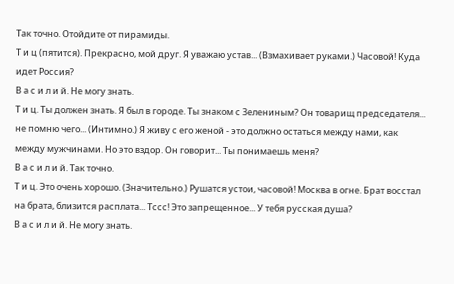Так точно. Отойдите от пирамиды.
Т и ц (пятится). Прекрасно, мой друг. Я уважаю устав... (Взмахивает руками.) Часовой! Куда идет Россия?
В а с и л и й. Не могу знать.
Т и ц. Ты должен знать. Я был в городе. Ты знаком с Зелениным? Он товарищ председателя... не помню чего... (Интимно.) Я живу с его женой - это должно остаться между нами, как между мужчинами. Но это вздор. Он говорит... Ты понимаешь меня?
В а с и л и й. Так точно.
Т и ц. Это очень хорошо. (Значительно.) Рушатся устои, часовой! Москва в огне. Брат восстал на брата, близится расплата... Тссс! Это запрещенное... У тебя русская душа?
В а с и л и й. Не могу знать.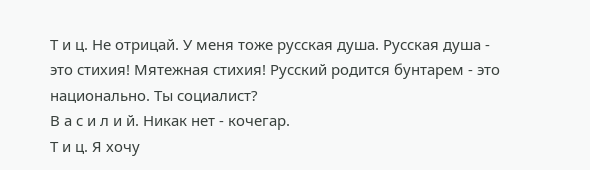Т и ц. Не отрицай. У меня тоже русская душа. Русская душа - это стихия! Мятежная стихия! Русский родится бунтарем - это национально. Ты социалист?
В а с и л и й. Никак нет - кочегар.
Т и ц. Я хочу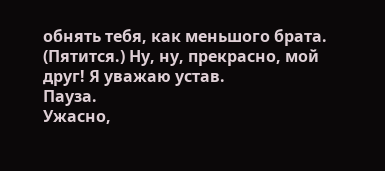обнять тебя, как меньшого брата. (Пятится.) Ну, ну, прекрасно, мой друг! Я уважаю устав.
Пауза.
Ужасно,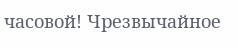часовой! Чрезвычайное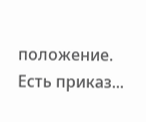положение. Есть приказ...